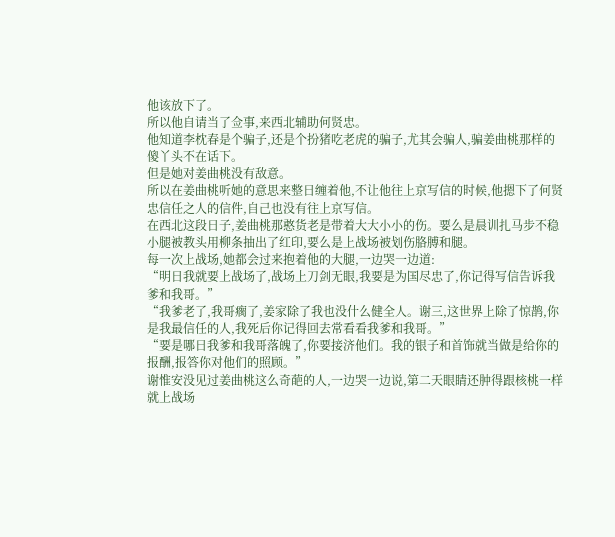他该放下了。
所以他自请当了佥事,来西北辅助何贤忠。
他知道李枕春是个骗子,还是个扮猪吃老虎的骗子,尤其会骗人,骗姜曲桃那样的傻丫头不在话下。
但是她对姜曲桃没有敌意。
所以在姜曲桃听她的意思来整日缠着他,不让他往上京写信的时候,他摁下了何贤忠信任之人的信件,自己也没有往上京写信。
在西北这段日子,姜曲桃那憨货老是带着大大小小的伤。要么是晨训扎马步不稳小腿被教头用柳条抽出了红印,要么是上战场被划伤胳膊和腿。
每一次上战场,她都会过来抱着他的大腿,一边哭一边道:
“明日我就要上战场了,战场上刀剑无眼,我要是为国尽忠了,你记得写信告诉我爹和我哥。”
“我爹老了,我哥瘸了,姜家除了我也没什么健全人。谢三,这世界上除了惊鹊,你是我最信任的人,我死后你记得回去常看看我爹和我哥。”
“要是哪日我爹和我哥落魄了,你要接济他们。我的银子和首饰就当做是给你的报酬,报答你对他们的照顾。”
谢惟安没见过姜曲桃这么奇葩的人,一边哭一边说,第二天眼睛还肿得跟核桃一样就上战场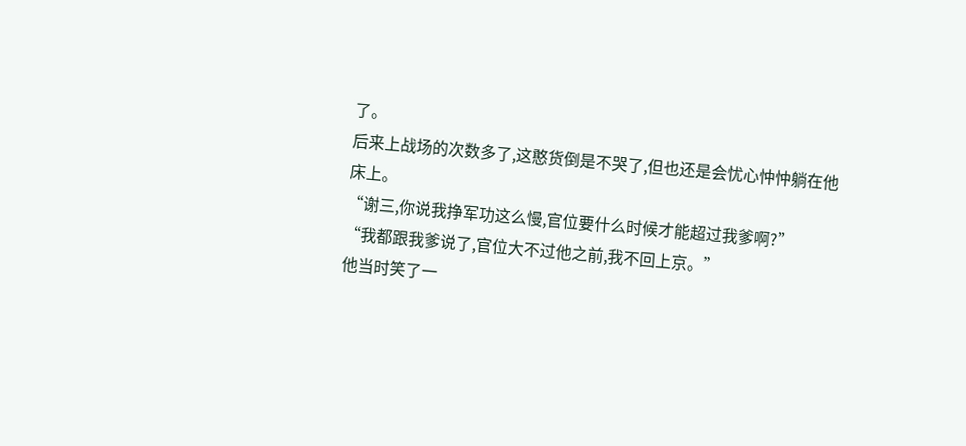了。
后来上战场的次数多了,这憨货倒是不哭了,但也还是会忧心忡忡躺在他床上。
“谢三,你说我挣军功这么慢,官位要什么时候才能超过我爹啊?”
“我都跟我爹说了,官位大不过他之前,我不回上京。”
他当时笑了一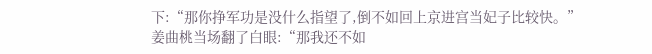下:“那你挣军功是没什么指望了,倒不如回上京进宫当妃子比较快。”
姜曲桃当场翻了白眼:“那我还不如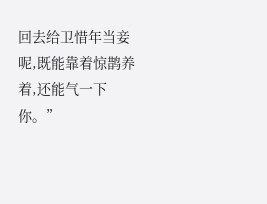回去给卫惜年当妾呢,既能靠着惊鹊养着,还能气一下你。”